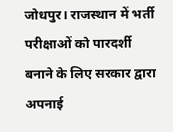जोधपुर। राजस्थान में भर्ती परीक्षाओं को पारदर्शी बनाने के लिए सरकार द्वारा अपनाई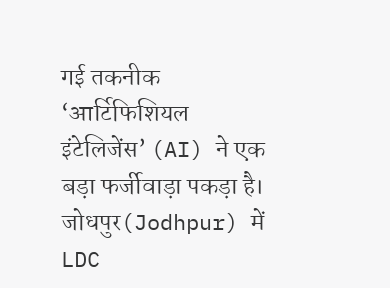गई तकनीक ‘आर्टिफिशियल इंटेलिजेंस’ (AI) ने एक बड़ा फर्जीवाड़ा पकड़ा है। जोधपुर(Jodhpur) में LDC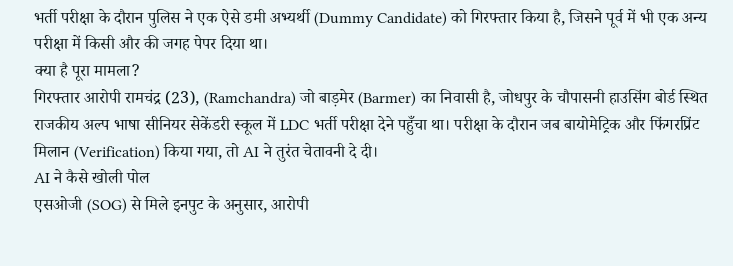भर्ती परीक्षा के दौरान पुलिस ने एक ऐसे डमी अभ्यर्थी (Dummy Candidate) को गिरफ्तार किया है, जिसने पूर्व में भी एक अन्य परीक्षा में किसी और की जगह पेपर दिया था।
क्या है पूरा मामला?
गिरफ्तार आरोपी रामचंद्र (23), (Ramchandra) जो बाड़मेर (Barmer) का निवासी है, जोधपुर के चौपासनी हाउसिंग बोर्ड स्थित राजकीय अल्प भाषा सीनियर सेकेंडरी स्कूल में LDC भर्ती परीक्षा देने पहुँचा था। परीक्षा के दौरान जब बायोमेट्रिक और फिंगरप्रिंट मिलान (Verification) किया गया, तो AI ने तुरंत चेतावनी दे दी।
AI ने कैसे खोली पोल
एसओजी (SOG) से मिले इनपुट के अनुसार, आरोपी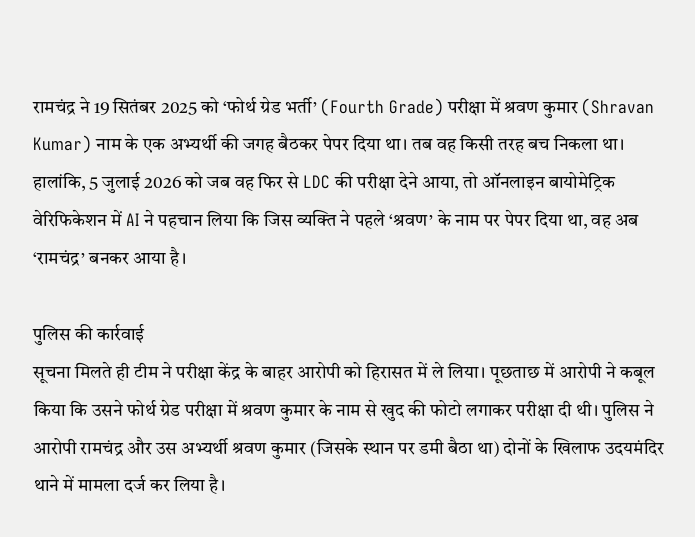रामचंद्र ने 19 सितंबर 2025 को ‘फोर्थ ग्रेड भर्ती’ (Fourth Grade) परीक्षा में श्रवण कुमार (Shravan Kumar) नाम के एक अभ्यर्थी की जगह बैठकर पेपर दिया था। तब वह किसी तरह बच निकला था। हालांकि, 5 जुलाई 2026 को जब वह फिर से LDC की परीक्षा देने आया, तो ऑनलाइन बायोमेट्रिक वेरिफिकेशन में AI ने पहचान लिया कि जिस व्यक्ति ने पहले ‘श्रवण’ के नाम पर पेपर दिया था, वह अब ‘रामचंद्र’ बनकर आया है।

पुलिस की कार्रवाई
सूचना मिलते ही टीम ने परीक्षा केंद्र के बाहर आरोपी को हिरासत में ले लिया। पूछताछ में आरोपी ने कबूल किया कि उसने फोर्थ ग्रेड परीक्षा में श्रवण कुमार के नाम से खुद की फोटो लगाकर परीक्षा दी थी। पुलिस ने आरोपी रामचंद्र और उस अभ्यर्थी श्रवण कुमार (जिसके स्थान पर डमी बैठा था) दोनों के खिलाफ उदयमंदिर थाने में मामला दर्ज कर लिया है।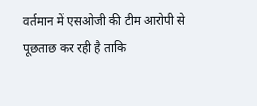वर्तमान में एसओजी की टीम आरोपी से पूछताछ कर रही है ताकि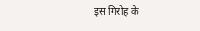इस गिरोह के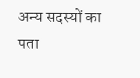अन्य सदस्यों का पता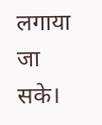लगाया जा सके।